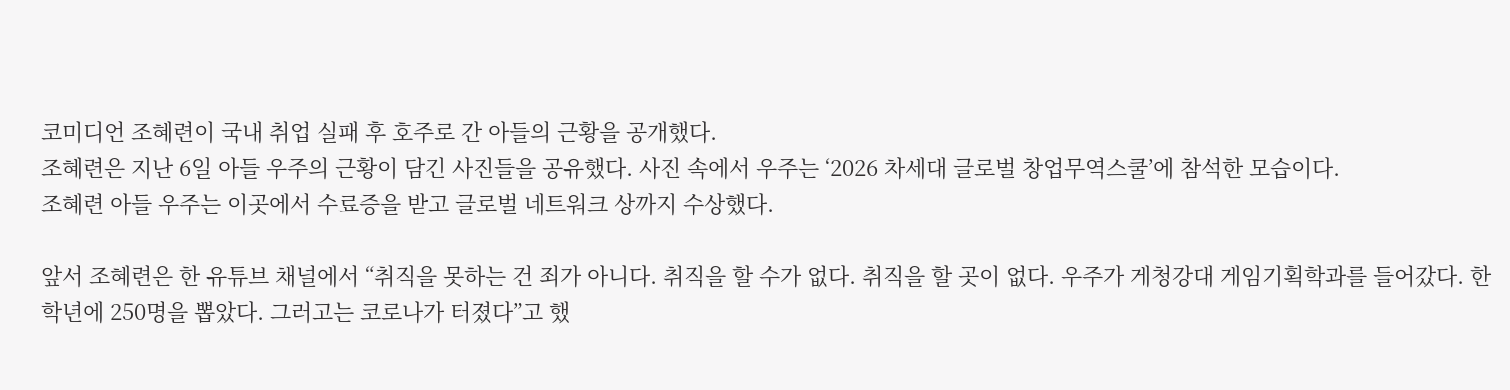코미디언 조혜련이 국내 취업 실패 후 호주로 간 아들의 근황을 공개했다.
조혜련은 지난 6일 아들 우주의 근황이 담긴 사진들을 공유했다. 사진 속에서 우주는 ‘2026 차세대 글로벌 창업무역스쿨’에 참석한 모습이다.
조혜련 아들 우주는 이곳에서 수료증을 받고 글로벌 네트워크 상까지 수상했다.

앞서 조혜련은 한 유튜브 채널에서 “취직을 못하는 건 죄가 아니다. 취직을 할 수가 없다. 취직을 할 곳이 없다. 우주가 게청강대 게임기획학과를 들어갔다. 한 학년에 250명을 뽑았다. 그러고는 코로나가 터졌다”고 했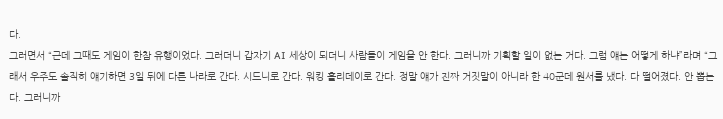다.
그러면서 “근데 그때도 게임이 한참 유행이었다. 그러더니 갑자기 AI 세상이 되더니 사람들이 게임을 안 한다. 그러니까 기획할 일이 없는 거다. 그럼 얘는 어떻게 하냐”라며 “그래서 우주도 솔직히 얘기하면 3일 뒤에 다른 나라로 간다. 시드니로 간다. 워킹 홀리데이로 간다. 정말 얘가 진짜 거짓말이 아니라 한 40군데 원서를 냈다. 다 떨어졌다. 안 뽑는다. 그러니까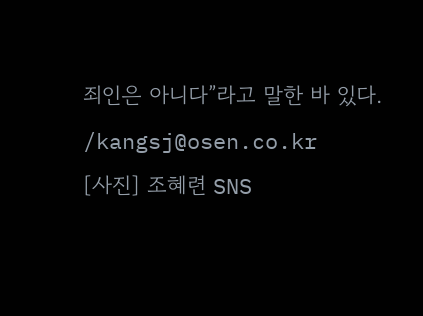죄인은 아니다”라고 말한 바 있다. /kangsj@osen.co.kr
[사진] 조혜련 SNS